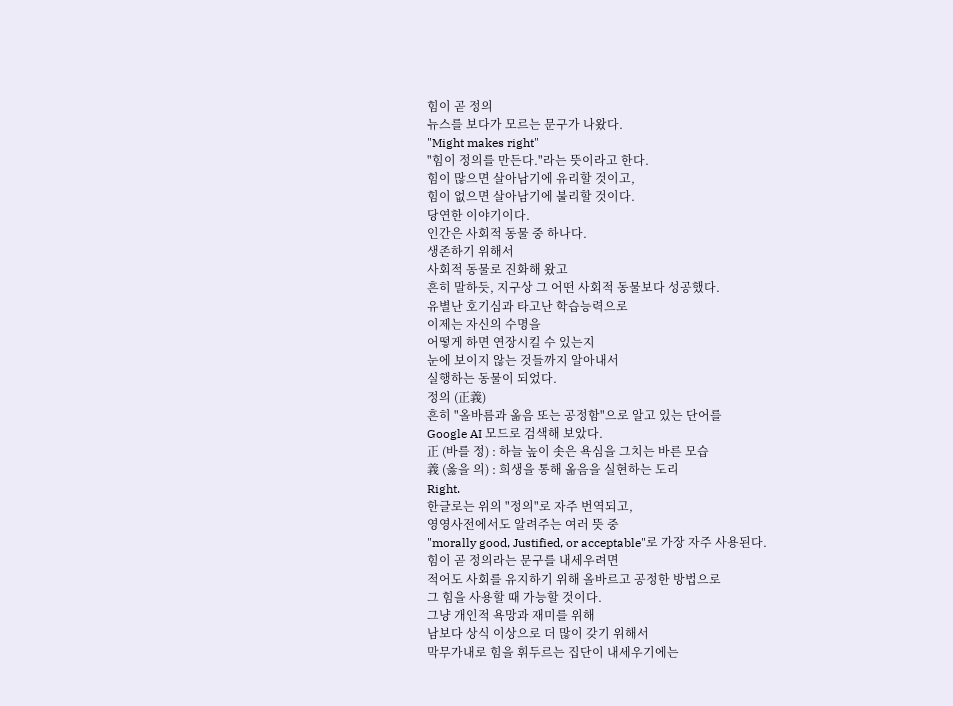힘이 곧 정의
뉴스를 보다가 모르는 문구가 나왔다.
"Might makes right"
"힘이 정의를 만든다."라는 뜻이라고 한다.
힘이 많으면 살아남기에 유리할 것이고,
힘이 없으면 살아남기에 불리할 것이다.
당연한 이야기이다.
인간은 사회적 동물 중 하나다.
생존하기 위해서
사회적 동물로 진화해 왔고
흔히 말하듯, 지구상 그 어떤 사회적 동물보다 성공했다.
유별난 호기심과 타고난 학습능력으로
이제는 자신의 수명을
어떻게 하면 연장시킬 수 있는지
눈에 보이지 않는 것들까지 알아내서
실행하는 동물이 되었다.
정의 (正義)
흔히 "올바름과 옮음 또는 공정함"으로 알고 있는 단어를
Google AI 모드로 검색해 보았다.
正 (바를 정) : 하늘 높이 솟은 욕심을 그치는 바른 모습
義 (옳을 의) : 희생을 통해 옮음을 실현하는 도리
Right.
한글로는 위의 "정의"로 자주 번역되고,
영영사전에서도 알려주는 여러 뜻 중
"morally good, Justified, or acceptable"로 가장 자주 사용된다.
힘이 곧 정의라는 문구를 내세우려면
적어도 사회를 유지하기 위해 올바르고 공정한 방법으로
그 힘을 사용할 때 가능할 것이다.
그냥 개인적 욕망과 재미를 위해
남보다 상식 이상으로 더 많이 갖기 위해서
막무가내로 힘을 휘두르는 집단이 내세우기에는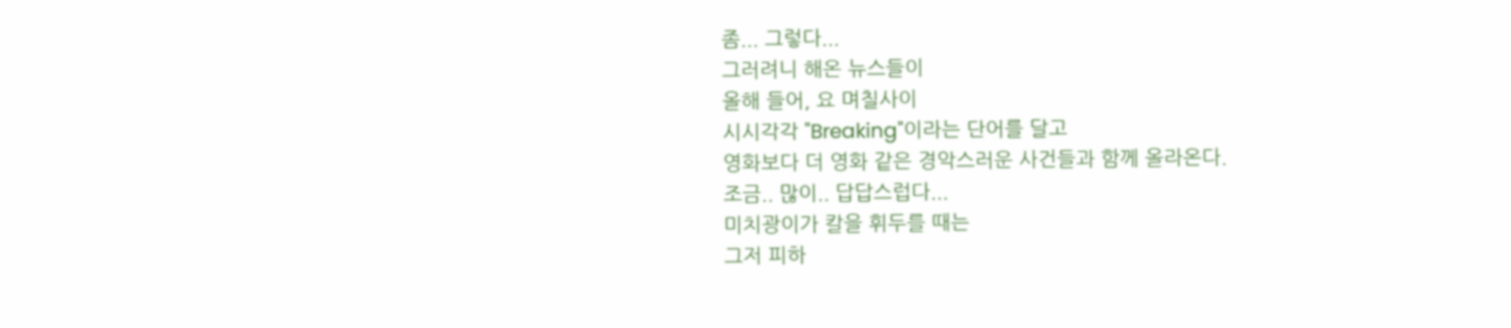좀... 그렇다...
그러려니 해온 뉴스들이
올해 들어, 요 며칠사이
시시각각 "Breaking"이라는 단어를 달고
영화보다 더 영화 같은 경악스러운 사건들과 함께 올라온다.
조금.. 많이.. 답답스럽다...
미치광이가 칼을 휘두를 때는
그저 피하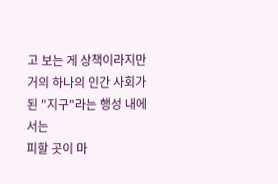고 보는 게 상책이라지만
거의 하나의 인간 사회가 된 "지구"라는 행성 내에서는
피할 곳이 마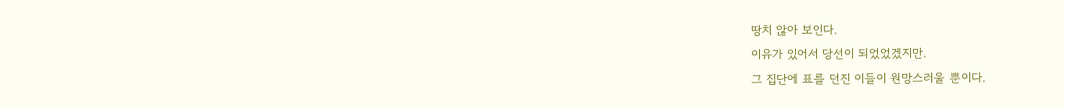땅치 않아 보인다.
이유가 있어서 당선이 되었었겠지만.
그 집단에 표를 던진 이들이 원망스러울 뿐이다.